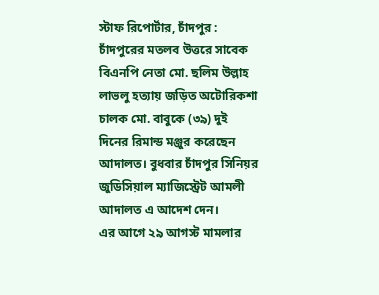স্টাফ রিপোর্টার, চাঁদপুর : চাঁদপুরের মতলব উত্তরে সাবেক বিএনপি নেতা মো. ছলিম উল্লাহ লাভলু হত্যায় জড়িত অটোরিকশা চালক মো. বাবুকে (৩৯) দুই দিনের রিমান্ড মঞ্জুর করেছেন আদালত। বুধবার চাঁদপুর সিনিয়র জুডিসিয়াল ম্যাজিস্ট্রেট আমলী আদালত এ আদেশ দেন।
এর আগে ২৯ আগস্ট মামলার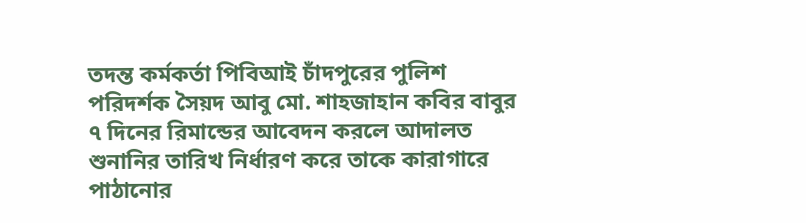তদন্ত কর্মকর্তা পিবিআই চাঁদপুরের পুলিশ পরিদর্শক সৈয়দ আবু মো. শাহজাহান কবির বাবুর ৭ দিনের রিমান্ডের আবেদন করলে আদালত শুনানির তারিখ নির্ধারণ করে তাকে কারাগারে পাঠানোর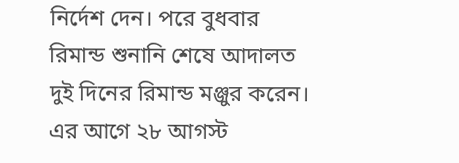নির্দেশ দেন। পরে বুধবার রিমান্ড শুনানি শেষে আদালত দুই দিনের রিমান্ড মঞ্জুর করেন।
এর আগে ২৮ আগস্ট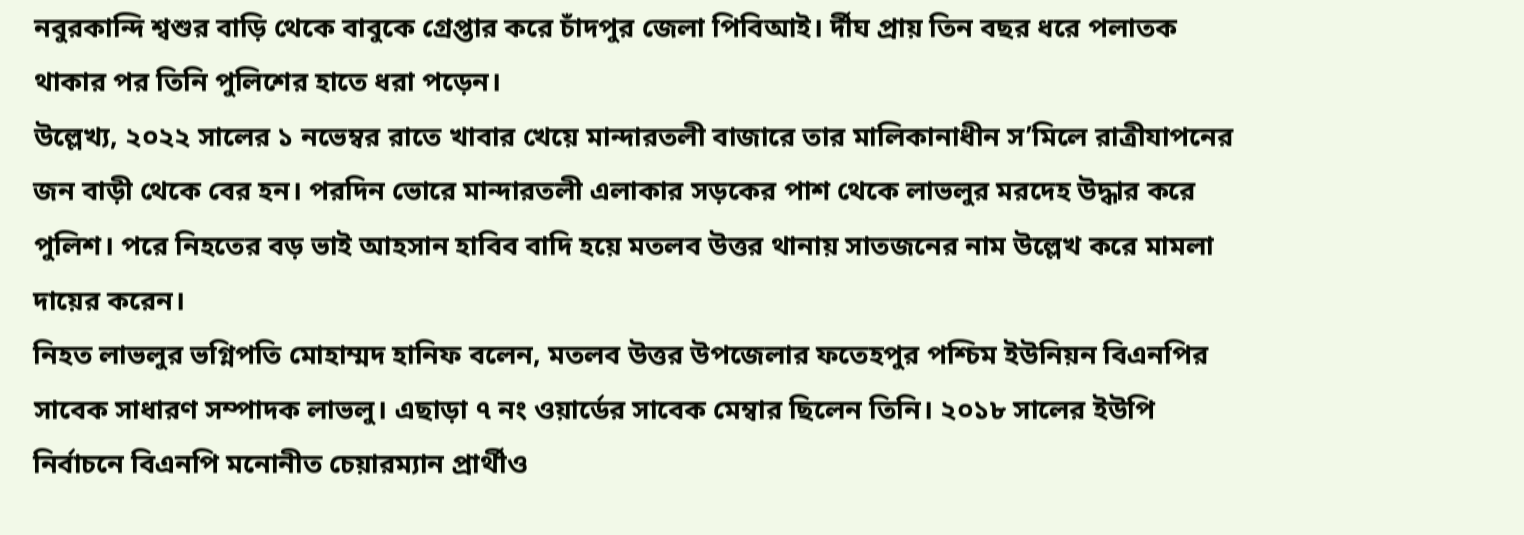নবুরকান্দি শ্বশুর বাড়ি থেকে বাবুকে গ্রেপ্তার করে চাঁদপুর জেলা পিবিআই। র্দীঘ প্রায় তিন বছর ধরে পলাতক থাকার পর তিনি পুলিশের হাতে ধরা পড়েন।
উল্লেখ্য, ২০২২ সালের ১ নভেম্বর রাতে খাবার খেয়ে মান্দারতলী বাজারে তার মালিকানাধীন স’মিলে রাত্রীযাপনের জন বাড়ী থেকে বের হন। পরদিন ভোরে মান্দারতলী এলাকার সড়কের পাশ থেকে লাভলুর মরদেহ উদ্ধার করে পুলিশ। পরে নিহতের বড় ভাই আহসান হাবিব বাদি হয়ে মতলব উত্তর থানায় সাতজনের নাম উল্লেখ করে মামলা দায়ের করেন।
নিহত লাভলুর ভগ্নিপতি মোহাম্মদ হানিফ বলেন, মতলব উত্তর উপজেলার ফতেহপুর পশ্চিম ইউনিয়ন বিএনপির সাবেক সাধারণ সম্পাদক লাভলু। এছাড়া ৭ নং ওয়ার্ডের সাবেক মেম্বার ছিলেন তিনি। ২০১৮ সালের ইউপি নির্বাচনে বিএনপি মনোনীত চেয়ারম্যান প্রার্থীও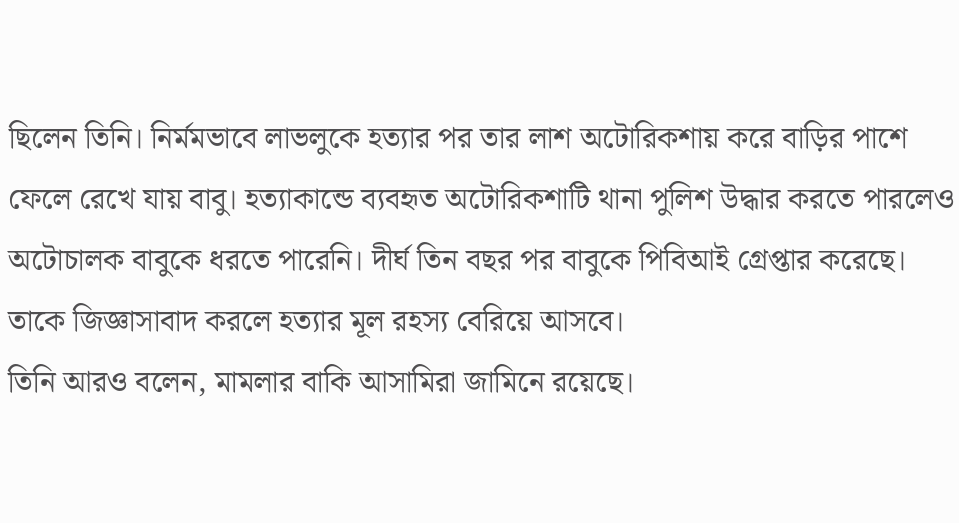ছিলেন তিনি। নির্মমভাবে লাভলুকে হত্যার পর তার লাশ অটোরিকশায় করে বাড়ির পাশে ফেলে রেখে যায় বাবু। হত্যাকান্ডে ব্যবহৃত অটোরিকশাটি থানা পুলিশ উদ্ধার করতে পারলেও অটোচালক বাবুকে ধরতে পারেনি। দীর্ঘ তিন বছর পর বাবুকে পিবিআই গ্রেপ্তার করেছে। তাকে জিজ্ঞাসাবাদ করলে হত্যার মূল রহস্য বেরিয়ে আসবে।
তিনি আরও বলেন, মামলার বাকি আসামিরা জামিনে রয়েছে।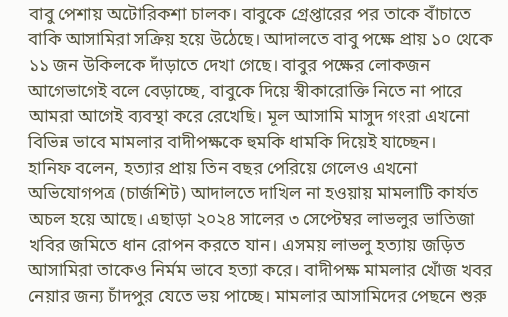বাবু পেশায় অটোরিকশা চালক। বাবুকে গ্রেপ্তারের পর তাকে বাঁচাতে বাকি আসামিরা সক্রিয় হয়ে উঠেছে। আদালতে বাবু পক্ষে প্রায় ১০ থেকে ১১ জন উকিলকে দাঁড়াতে দেখা গেছে। বাবুর পক্ষের লোকজন আগেভাগেই বলে বেড়াচ্ছে, বাবুকে দিয়ে স্বীকারোক্তি নিতে না পারে আমরা আগেই ব্যবস্থা করে রেখেছি। মূল আসামি মাসুদ গংরা এখনো বিভিন্ন ভাবে মামলার বাদীপক্ষকে হুমকি ধামকি দিয়েই যাচ্ছেন।
হানিফ বলেন, হত্যার প্রায় তিন বছর পেরিয়ে গেলেও এখনো অভিযোগপত্র (চার্জশিট) আদালতে দাখিল না হওয়ায় মামলাটি কার্যত অচল হয়ে আছে। এছাড়া ২০২৪ সালের ৩ সেপ্টেম্বর লাভলুর ভাতিজা খবির জমিতে ধান রোপন করতে যান। এসময় লাভলু হত্যায় জড়িত আসামিরা তাকেও নির্মম ভাবে হত্যা করে। বাদীপক্ষ মামলার খোঁজ খবর নেয়ার জন্য চাঁদপুর যেতে ভয় পাচ্ছে। মামলার আসামিদের পেছনে শুরু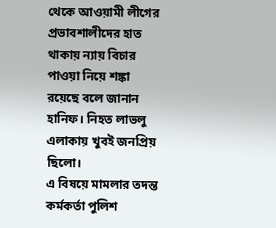থেকে আওয়ামী লীগের প্রভাবশালীদের হাত থাকায় ন্যায় বিচার পাওয়া নিয়ে শঙ্কা রয়েছে বলে জানান হানিফ। নিহত লাভলু এলাকায় খুবই জনপ্রিয় ছিলো।
এ বিষয়ে মামলার তদন্ত কর্মকর্তা পুলিশ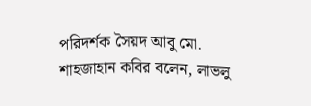পরিদর্শক সৈয়দ আবু মো. শাহজাহান কবির বলেন, লাভলু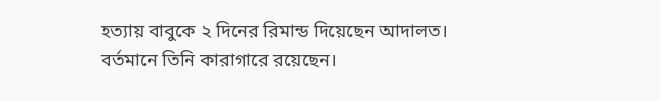হত্যায় বাবুকে ২ দিনের রিমান্ড দিয়েছেন আদালত। বর্তমানে তিনি কারাগারে রয়েছেন।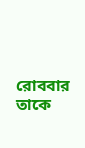রোববার তাকে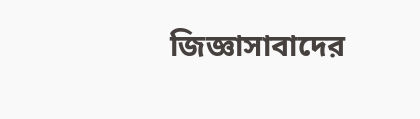জিজ্ঞাসাবাদের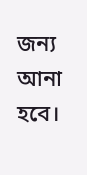জন্য আনা হবে।